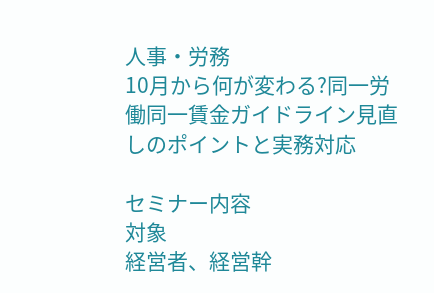人事・労務
10月から何が変わる?同一労働同一賃金ガイドライン見直しのポイントと実務対応

セミナー内容
対象
経営者、経営幹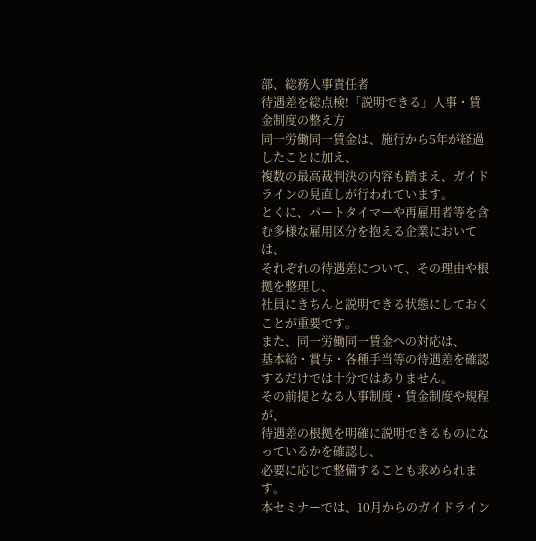部、総務人事責任者
待遇差を総点検!「説明できる」人事・賃金制度の整え方
同一労働同一賃金は、施行から5年が経過したことに加え、
複数の最高裁判決の内容も踏まえ、ガイドラインの見直しが行われています。
とくに、パートタイマーや再雇用者等を含む多様な雇用区分を抱える企業においては、
それぞれの待遇差について、その理由や根拠を整理し、
社員にきちんと説明できる状態にしておくことが重要です。
また、同一労働同一賃金への対応は、
基本給・賞与・各種手当等の待遇差を確認するだけでは十分ではありません。
その前提となる人事制度・賃金制度や規程が、
待遇差の根拠を明確に説明できるものになっているかを確認し、
必要に応じて整備することも求められます。
本セミナーでは、10月からのガイドライン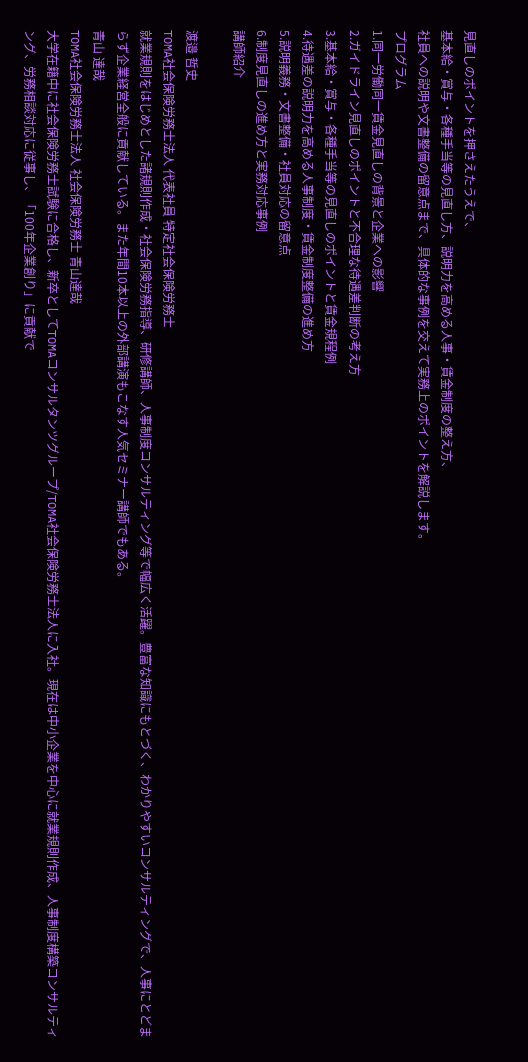見直しのポイントを押さえたうえで、
基本給・賞与・各種手当等の見直し方、説明力を高める人事・賃金制度の整え方、
社員への説明や文書整備の留意点まで、具体的な事例を交えて実務上のポイントを解説します。
プログラム
1.同一労働同一賃金見直しの背景と企業への影響
2.ガイドライン見直しのポイントと不合理な待遇差判断の考え方
3.基本給・賞与・各種手当等の見直しのポイントと賃金規程例
4.待遇差の説明力を高める人事制度・賃金制度整備の進め方
5.説明義務・文書整備・社員対応の留意点
6.制度見直しの進め方と実務対応事例
講師紹介

渡邉 哲史
TOMA社会保険労務士法人 代表社員 特定社会保険労務士
就業規則をはじめとした諸規則作成・社会保険労務指導、研修講師、人事制度コンサルティング等で幅広く活躍。豊富な知識にもとづく、わかりやすいコンサルティングで、人事にとどまらず企業経営全般に貢献している。また年間10本以上の外部講演もこなす人気セミナー講師でもある。
青山 達哉
TOMA社会保険労務士法人 社会保険労務士 青山達哉
大学在籍中に社会保険労務士試験に合格し、新卒としてTOMAコンサルタンツグループ/TOMA社会保険労務士法人に入社。現在は中小企業を中心に就業規則作成、人事制度構築コンサルティング、労務相談対応に従事し、「100年企業創り」に貢献で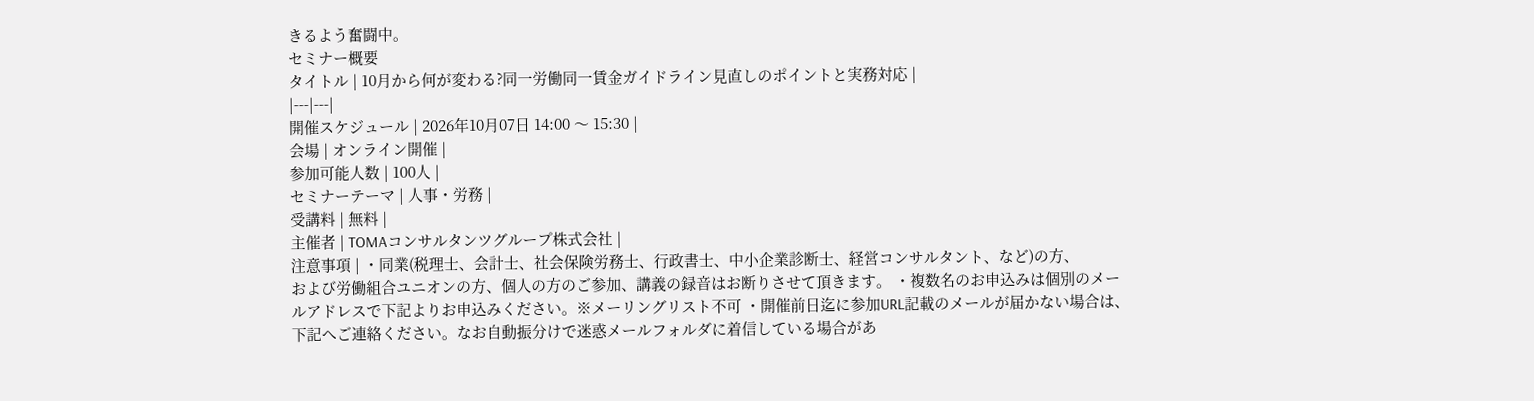きるよう奮闘中。
セミナー概要
タイトル | 10月から何が変わる?同一労働同一賃金ガイドライン見直しのポイントと実務対応 |
|---|---|
開催スケジュール | 2026年10月07日 14:00 〜 15:30 |
会場 | オンライン開催 |
参加可能人数 | 100人 |
セミナーテーマ | 人事・労務 |
受講料 | 無料 |
主催者 | TOMAコンサルタンツグループ株式会社 |
注意事項 | ・同業(税理士、会計士、社会保険労務士、行政書士、中小企業診断士、経営コンサルタント、など)の方、
および労働組合ユニオンの方、個人の方のご参加、講義の録音はお断りさせて頂きます。 ・複数名のお申込みは個別のメールアドレスで下記よりお申込みください。※メーリングリスト不可 ・開催前日迄に参加URL記載のメールが届かない場合は、下記へご連絡ください。なお自動振分けで迷惑メールフォルダに着信している場合があ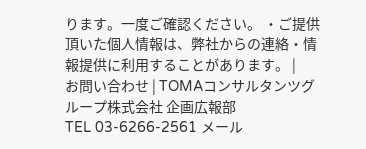ります。一度ご確認ください。 ・ご提供頂いた個人情報は、弊社からの連絡・情報提供に利用することがあります。 |
お問い合わせ | TOMAコンサルタンツグループ株式会社 企画広報部
TEL 03-6266-2561 メール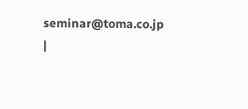seminar@toma.co.jp |